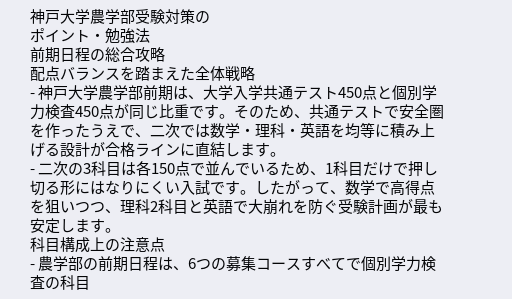神戸大学農学部受験対策の
ポイント・勉強法
前期日程の総合攻略
配点バランスを踏まえた全体戦略
- 神戸大学農学部前期は、大学入学共通テスト450点と個別学力検査450点が同じ比重です。そのため、共通テストで安全圏を作ったうえで、二次では数学・理科・英語を均等に積み上げる設計が合格ラインに直結します。
- 二次の3科目は各150点で並んでいるため、1科目だけで押し切る形にはなりにくい入試です。したがって、数学で高得点を狙いつつ、理科2科目と英語で大崩れを防ぐ受験計画が最も安定します。
科目構成上の注意点
- 農学部の前期日程は、6つの募集コースすべてで個別学力検査の科目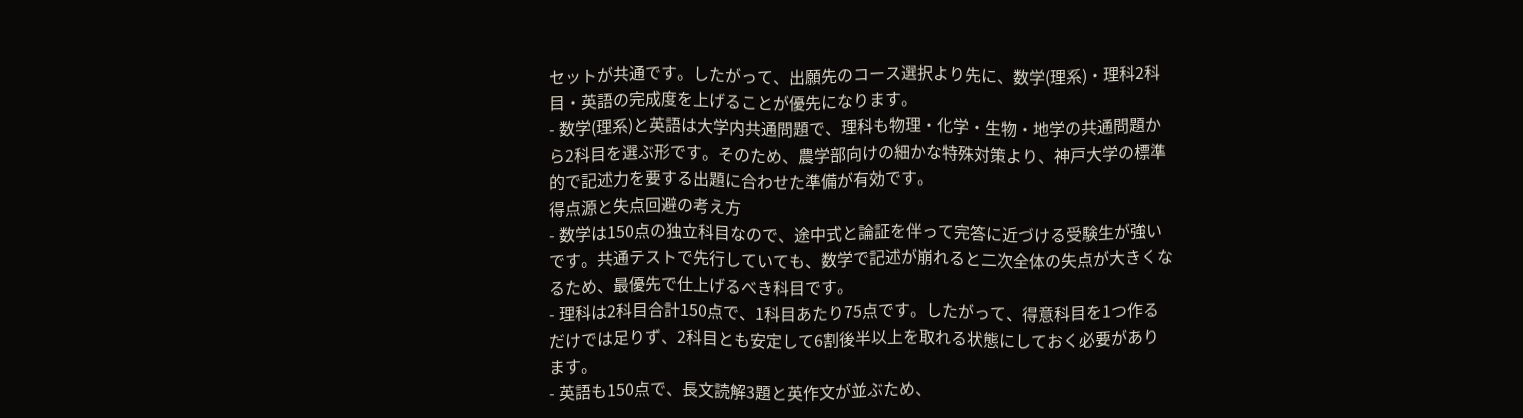セットが共通です。したがって、出願先のコース選択より先に、数学(理系)・理科2科目・英語の完成度を上げることが優先になります。
- 数学(理系)と英語は大学内共通問題で、理科も物理・化学・生物・地学の共通問題から2科目を選ぶ形です。そのため、農学部向けの細かな特殊対策より、神戸大学の標準的で記述力を要する出題に合わせた準備が有効です。
得点源と失点回避の考え方
- 数学は150点の独立科目なので、途中式と論証を伴って完答に近づける受験生が強いです。共通テストで先行していても、数学で記述が崩れると二次全体の失点が大きくなるため、最優先で仕上げるべき科目です。
- 理科は2科目合計150点で、1科目あたり75点です。したがって、得意科目を1つ作るだけでは足りず、2科目とも安定して6割後半以上を取れる状態にしておく必要があります。
- 英語も150点で、長文読解3題と英作文が並ぶため、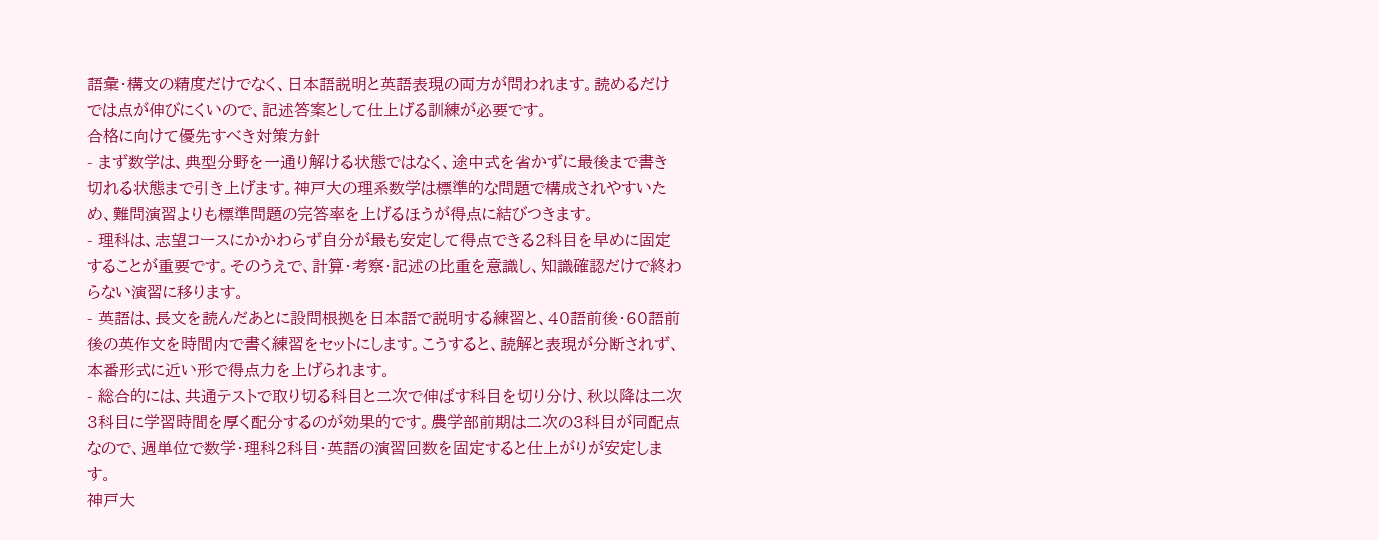語彙・構文の精度だけでなく、日本語説明と英語表現の両方が問われます。読めるだけでは点が伸びにくいので、記述答案として仕上げる訓練が必要です。
合格に向けて優先すべき対策方針
- まず数学は、典型分野を一通り解ける状態ではなく、途中式を省かずに最後まで書き切れる状態まで引き上げます。神戸大の理系数学は標準的な問題で構成されやすいため、難問演習よりも標準問題の完答率を上げるほうが得点に結びつきます。
- 理科は、志望コースにかかわらず自分が最も安定して得点できる2科目を早めに固定することが重要です。そのうえで、計算・考察・記述の比重を意識し、知識確認だけで終わらない演習に移ります。
- 英語は、長文を読んだあとに設問根拠を日本語で説明する練習と、40語前後・60語前後の英作文を時間内で書く練習をセットにします。こうすると、読解と表現が分断されず、本番形式に近い形で得点力を上げられます。
- 総合的には、共通テストで取り切る科目と二次で伸ばす科目を切り分け、秋以降は二次3科目に学習時間を厚く配分するのが効果的です。農学部前期は二次の3科目が同配点なので、週単位で数学・理科2科目・英語の演習回数を固定すると仕上がりが安定します。
神戸大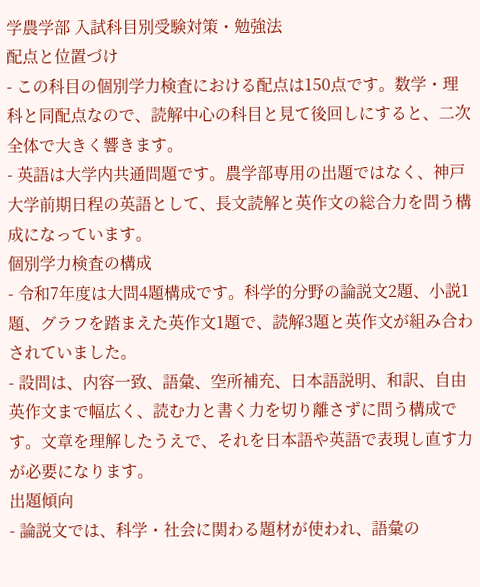学農学部 入試科目別受験対策・勉強法
配点と位置づけ
- この科目の個別学力検査における配点は150点です。数学・理科と同配点なので、読解中心の科目と見て後回しにすると、二次全体で大きく響きます。
- 英語は大学内共通問題です。農学部専用の出題ではなく、神戸大学前期日程の英語として、長文読解と英作文の総合力を問う構成になっています。
個別学力検査の構成
- 令和7年度は大問4題構成です。科学的分野の論説文2題、小説1題、グラフを踏まえた英作文1題で、読解3題と英作文が組み合わされていました。
- 設問は、内容一致、語彙、空所補充、日本語説明、和訳、自由英作文まで幅広く、読む力と書く力を切り離さずに問う構成です。文章を理解したうえで、それを日本語や英語で表現し直す力が必要になります。
出題傾向
- 論説文では、科学・社会に関わる題材が使われ、語彙の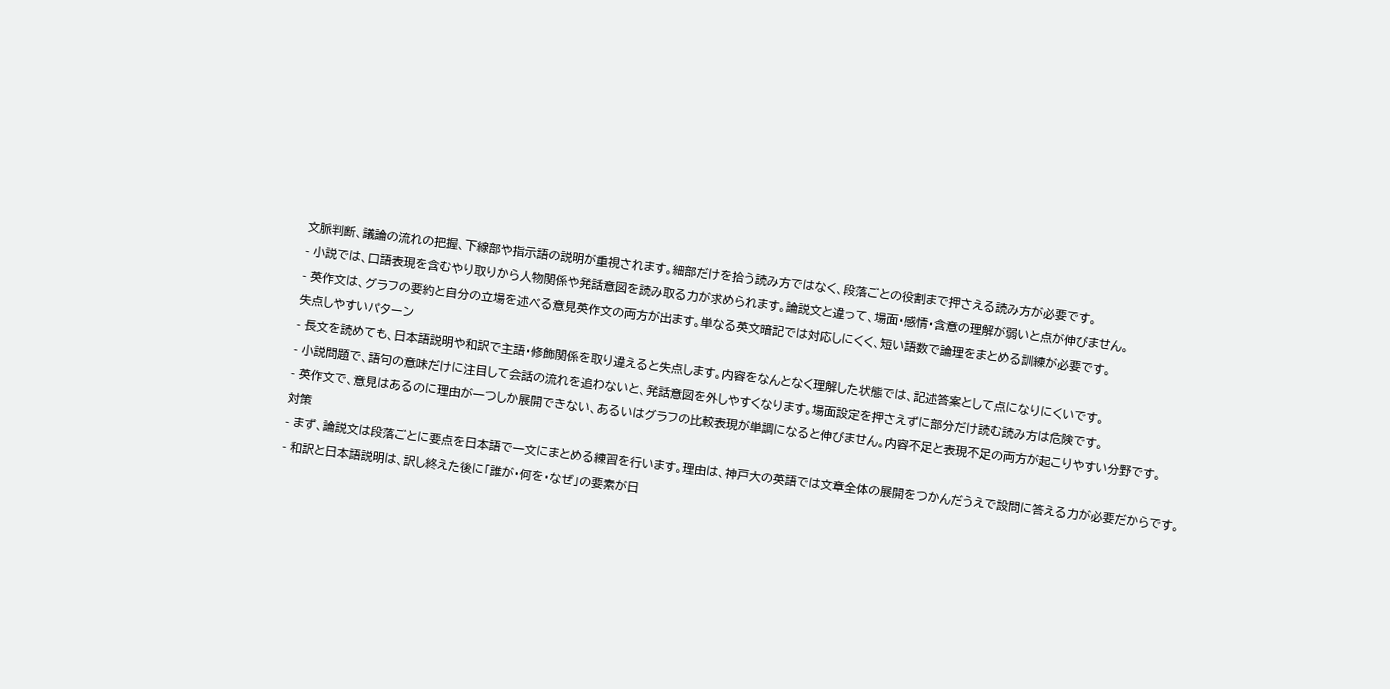文脈判断、議論の流れの把握、下線部や指示語の説明が重視されます。細部だけを拾う読み方ではなく、段落ごとの役割まで押さえる読み方が必要です。
- 小説では、口語表現を含むやり取りから人物関係や発話意図を読み取る力が求められます。論説文と違って、場面・感情・含意の理解が弱いと点が伸びません。
- 英作文は、グラフの要約と自分の立場を述べる意見英作文の両方が出ます。単なる英文暗記では対応しにくく、短い語数で論理をまとめる訓練が必要です。
失点しやすいパターン
- 長文を読めても、日本語説明や和訳で主語・修飾関係を取り違えると失点します。内容をなんとなく理解した状態では、記述答案として点になりにくいです。
- 小説問題で、語句の意味だけに注目して会話の流れを追わないと、発話意図を外しやすくなります。場面設定を押さえずに部分だけ読む読み方は危険です。
- 英作文で、意見はあるのに理由が一つしか展開できない、あるいはグラフの比較表現が単調になると伸びません。内容不足と表現不足の両方が起こりやすい分野です。
対策
- まず、論説文は段落ごとに要点を日本語で一文にまとめる練習を行います。理由は、神戸大の英語では文章全体の展開をつかんだうえで設問に答える力が必要だからです。
- 和訳と日本語説明は、訳し終えた後に「誰が・何を・なぜ」の要素が日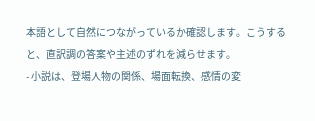本語として自然につながっているか確認します。こうすると、直訳調の答案や主述のずれを減らせます。
- 小説は、登場人物の関係、場面転換、感情の変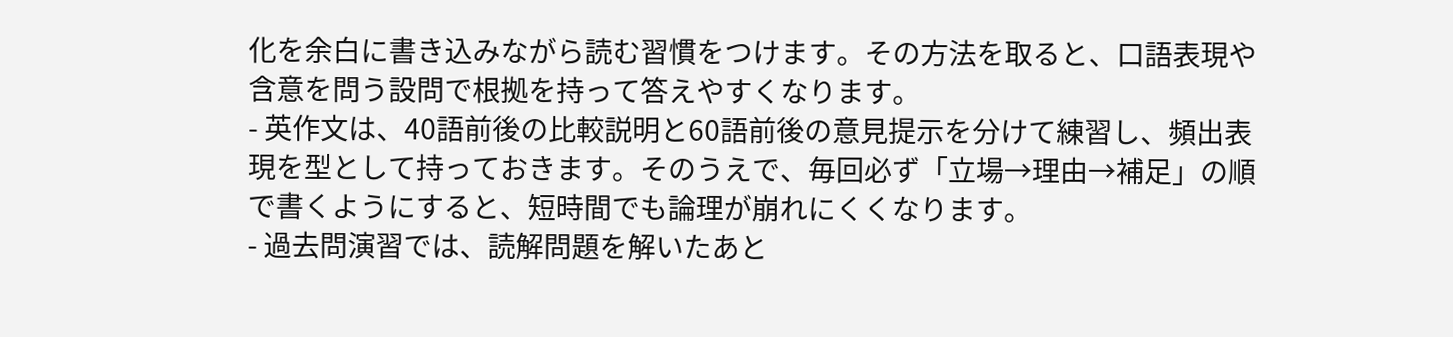化を余白に書き込みながら読む習慣をつけます。その方法を取ると、口語表現や含意を問う設問で根拠を持って答えやすくなります。
- 英作文は、40語前後の比較説明と60語前後の意見提示を分けて練習し、頻出表現を型として持っておきます。そのうえで、毎回必ず「立場→理由→補足」の順で書くようにすると、短時間でも論理が崩れにくくなります。
- 過去問演習では、読解問題を解いたあと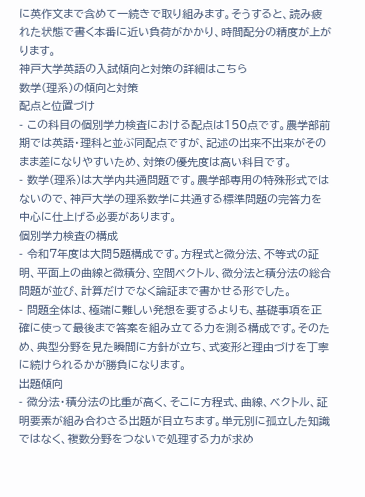に英作文まで含めて一続きで取り組みます。そうすると、読み疲れた状態で書く本番に近い負荷がかかり、時間配分の精度が上がります。
神戸大学英語の入試傾向と対策の詳細はこちら
数学(理系)の傾向と対策
配点と位置づけ
- この科目の個別学力検査における配点は150点です。農学部前期では英語・理科と並ぶ同配点ですが、記述の出来不出来がそのまま差になりやすいため、対策の優先度は高い科目です。
- 数学(理系)は大学内共通問題です。農学部専用の特殊形式ではないので、神戸大学の理系数学に共通する標準問題の完答力を中心に仕上げる必要があります。
個別学力検査の構成
- 令和7年度は大問5題構成です。方程式と微分法、不等式の証明、平面上の曲線と微積分、空間ベクトル、微分法と積分法の総合問題が並び、計算だけでなく論証まで書かせる形でした。
- 問題全体は、極端に難しい発想を要するよりも、基礎事項を正確に使って最後まで答案を組み立てる力を測る構成です。そのため、典型分野を見た瞬間に方針が立ち、式変形と理由づけを丁寧に続けられるかが勝負になります。
出題傾向
- 微分法・積分法の比重が高く、そこに方程式、曲線、ベクトル、証明要素が組み合わさる出題が目立ちます。単元別に孤立した知識ではなく、複数分野をつないで処理する力が求め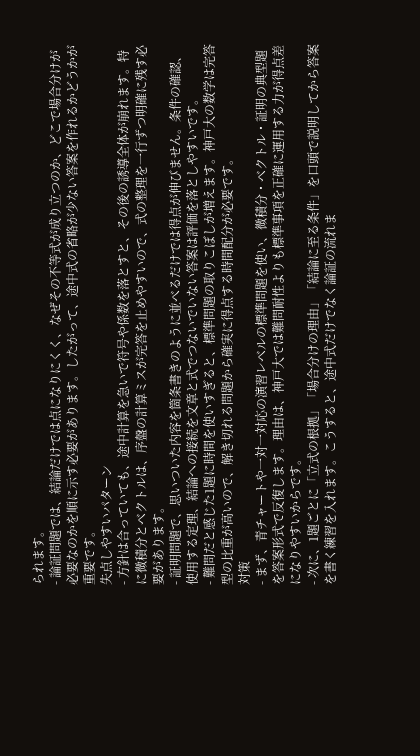られます。
- 論証問題では、結論だけでは点になりにくく、なぜその不等式が成り立つのか、どこで場合分けが必要なのかを順に示す必要があります。したがって、途中式の省略が少ない答案を作れるかどうかが重要です。
失点しやすいパターン
- 方針は合っていても、途中計算を急いで符号や係数を落とすと、その後の誘導全体が崩れます。特に微積分とベクトルは、序盤の計算ミスが完答を止めやすいので、式の整理を一行ずつ明確に残す必要があります。
- 証明問題で、思いついた内容を箇条書きのように並べるだけでは得点が伸びません。条件の確認、使用する定理、結論への接続を文章と式でつないでいない答案は評価を落としやすいです。
- 難問だと感じた1題に時間を使いすぎると、標準問題の取りこぼしが増えます。神戸大の数学は完答型の比重が高いので、解き切れる問題から確実に得点する時間配分が必要です。
対策
- まず、青チャートや一対一対応の演習レベルの標準問題を使い、微積分・ベクトル・証明の典型題を答案形式で反復します。理由は、神戸大では難問耐性よりも標準事項を正確に運用する力が得点差になりやすいからです。
- 次に、1題ごとに「立式の根拠」「場合分けの理由」「結論に至る条件」を口頭で説明してから答案を書く練習を入れます。こうすると、途中式だけでなく論証の流れま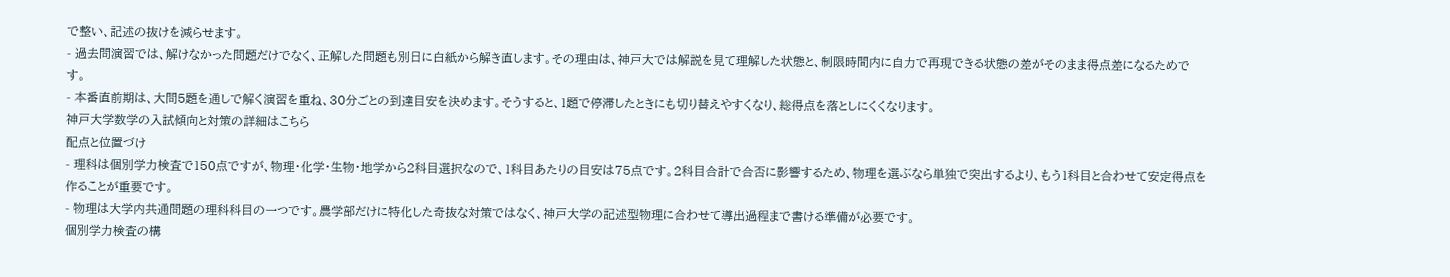で整い、記述の抜けを減らせます。
- 過去問演習では、解けなかった問題だけでなく、正解した問題も別日に白紙から解き直します。その理由は、神戸大では解説を見て理解した状態と、制限時間内に自力で再現できる状態の差がそのまま得点差になるためです。
- 本番直前期は、大問5題を通しで解く演習を重ね、30分ごとの到達目安を決めます。そうすると、1題で停滞したときにも切り替えやすくなり、総得点を落としにくくなります。
神戸大学数学の入試傾向と対策の詳細はこちら
配点と位置づけ
- 理科は個別学力検査で150点ですが、物理・化学・生物・地学から2科目選択なので、1科目あたりの目安は75点です。2科目合計で合否に影響するため、物理を選ぶなら単独で突出するより、もう1科目と合わせて安定得点を作ることが重要です。
- 物理は大学内共通問題の理科科目の一つです。農学部だけに特化した奇抜な対策ではなく、神戸大学の記述型物理に合わせて導出過程まで書ける準備が必要です。
個別学力検査の構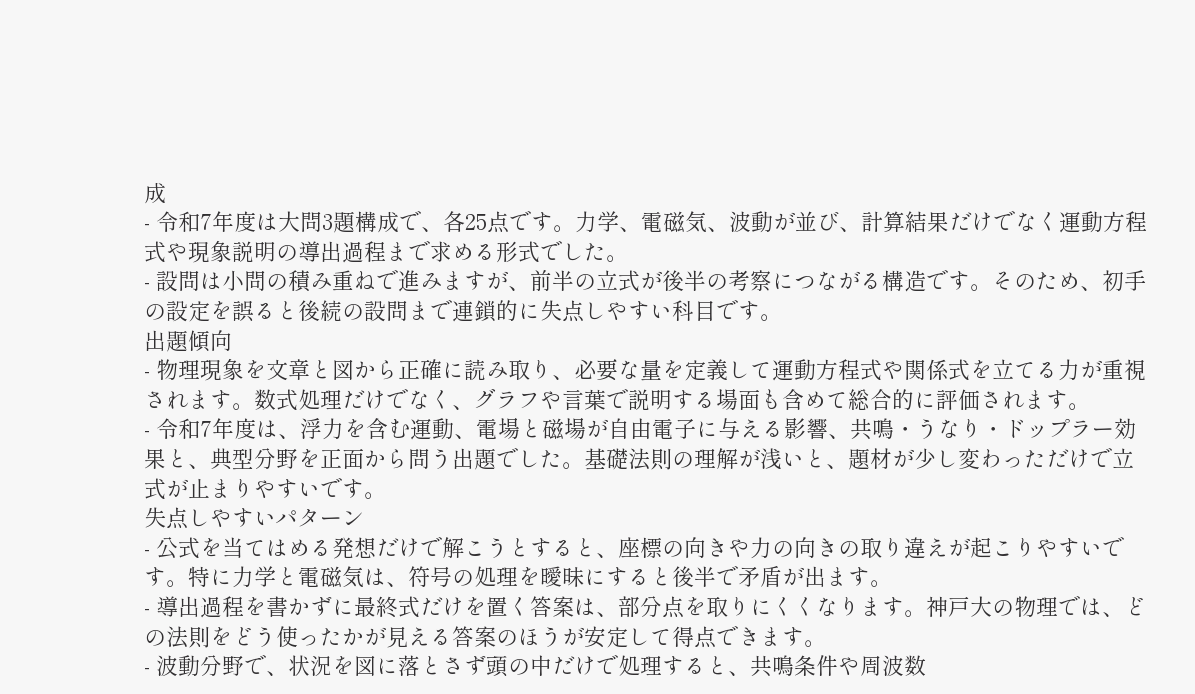成
- 令和7年度は大問3題構成で、各25点です。力学、電磁気、波動が並び、計算結果だけでなく運動方程式や現象説明の導出過程まで求める形式でした。
- 設問は小問の積み重ねで進みますが、前半の立式が後半の考察につながる構造です。そのため、初手の設定を誤ると後続の設問まで連鎖的に失点しやすい科目です。
出題傾向
- 物理現象を文章と図から正確に読み取り、必要な量を定義して運動方程式や関係式を立てる力が重視されます。数式処理だけでなく、グラフや言葉で説明する場面も含めて総合的に評価されます。
- 令和7年度は、浮力を含む運動、電場と磁場が自由電子に与える影響、共鳴・うなり・ドップラー効果と、典型分野を正面から問う出題でした。基礎法則の理解が浅いと、題材が少し変わっただけで立式が止まりやすいです。
失点しやすいパターン
- 公式を当てはめる発想だけで解こうとすると、座標の向きや力の向きの取り違えが起こりやすいです。特に力学と電磁気は、符号の処理を曖昧にすると後半で矛盾が出ます。
- 導出過程を書かずに最終式だけを置く答案は、部分点を取りにくくなります。神戸大の物理では、どの法則をどう使ったかが見える答案のほうが安定して得点できます。
- 波動分野で、状況を図に落とさず頭の中だけで処理すると、共鳴条件や周波数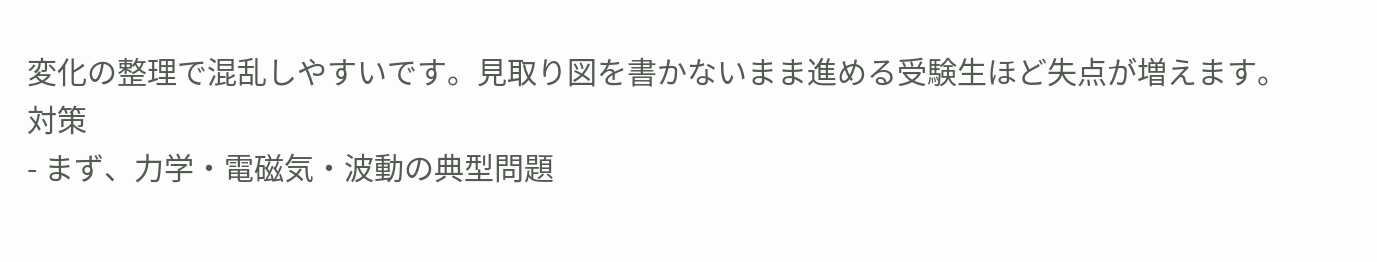変化の整理で混乱しやすいです。見取り図を書かないまま進める受験生ほど失点が増えます。
対策
- まず、力学・電磁気・波動の典型問題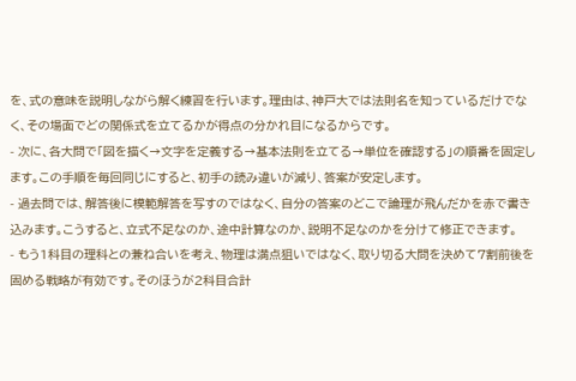を、式の意味を説明しながら解く練習を行います。理由は、神戸大では法則名を知っているだけでなく、その場面でどの関係式を立てるかが得点の分かれ目になるからです。
- 次に、各大問で「図を描く→文字を定義する→基本法則を立てる→単位を確認する」の順番を固定します。この手順を毎回同じにすると、初手の読み違いが減り、答案が安定します。
- 過去問では、解答後に模範解答を写すのではなく、自分の答案のどこで論理が飛んだかを赤で書き込みます。こうすると、立式不足なのか、途中計算なのか、説明不足なのかを分けて修正できます。
- もう1科目の理科との兼ね合いを考え、物理は満点狙いではなく、取り切る大問を決めて7割前後を固める戦略が有効です。そのほうが2科目合計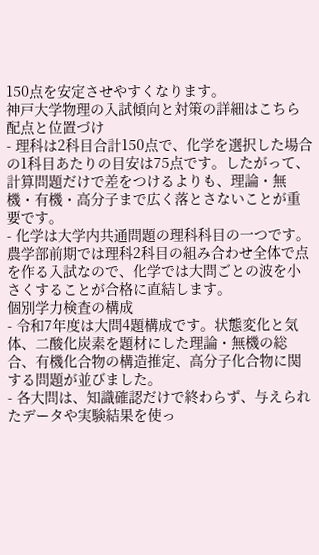150点を安定させやすくなります。
神戸大学物理の入試傾向と対策の詳細はこちら
配点と位置づけ
- 理科は2科目合計150点で、化学を選択した場合の1科目あたりの目安は75点です。したがって、計算問題だけで差をつけるよりも、理論・無機・有機・高分子まで広く落とさないことが重要です。
- 化学は大学内共通問題の理科科目の一つです。農学部前期では理科2科目の組み合わせ全体で点を作る入試なので、化学では大問ごとの波を小さくすることが合格に直結します。
個別学力検査の構成
- 令和7年度は大問4題構成です。状態変化と気体、二酸化炭素を題材にした理論・無機の総合、有機化合物の構造推定、高分子化合物に関する問題が並びました。
- 各大問は、知識確認だけで終わらず、与えられたデータや実験結果を使っ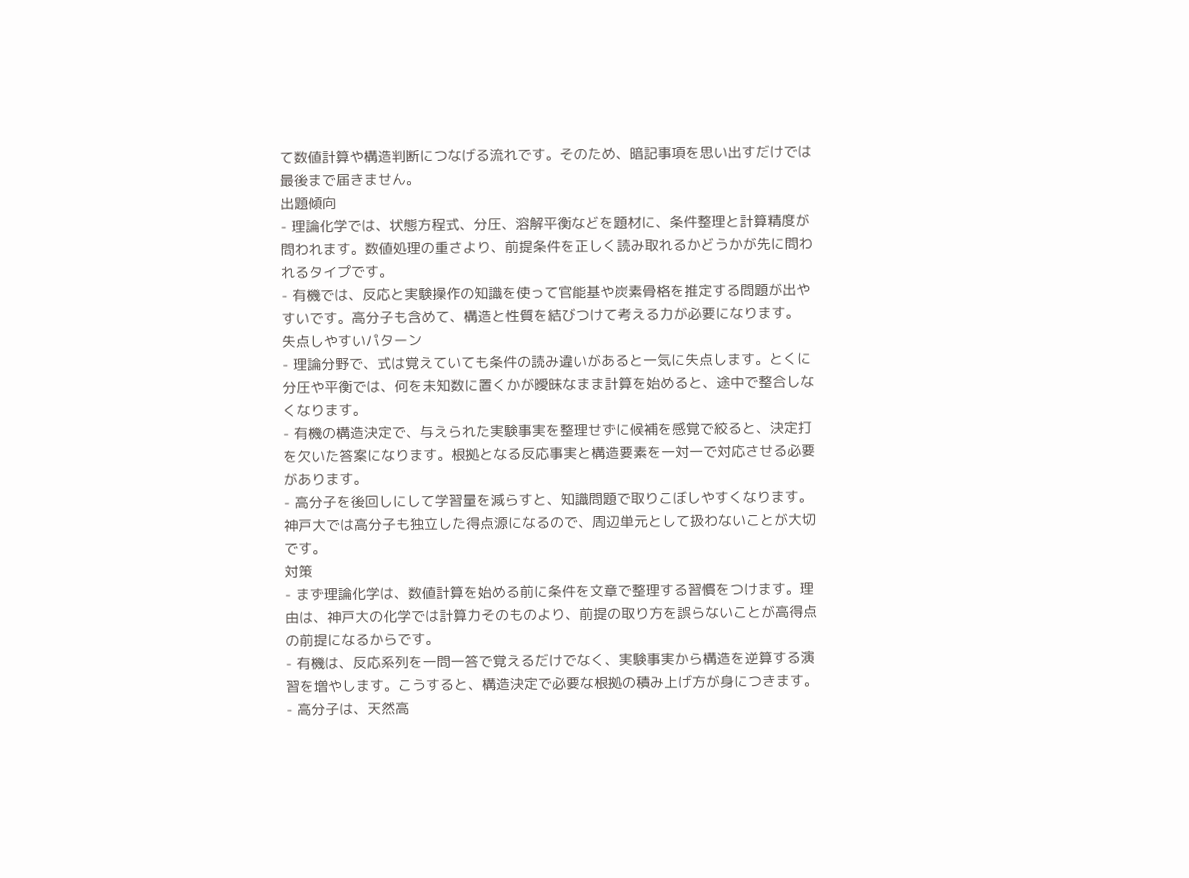て数値計算や構造判断につなげる流れです。そのため、暗記事項を思い出すだけでは最後まで届きません。
出題傾向
- 理論化学では、状態方程式、分圧、溶解平衡などを題材に、条件整理と計算精度が問われます。数値処理の重さより、前提条件を正しく読み取れるかどうかが先に問われるタイプです。
- 有機では、反応と実験操作の知識を使って官能基や炭素骨格を推定する問題が出やすいです。高分子も含めて、構造と性質を結びつけて考える力が必要になります。
失点しやすいパターン
- 理論分野で、式は覚えていても条件の読み違いがあると一気に失点します。とくに分圧や平衡では、何を未知数に置くかが曖昧なまま計算を始めると、途中で整合しなくなります。
- 有機の構造決定で、与えられた実験事実を整理せずに候補を感覚で絞ると、決定打を欠いた答案になります。根拠となる反応事実と構造要素を一対一で対応させる必要があります。
- 高分子を後回しにして学習量を減らすと、知識問題で取りこぼしやすくなります。神戸大では高分子も独立した得点源になるので、周辺単元として扱わないことが大切です。
対策
- まず理論化学は、数値計算を始める前に条件を文章で整理する習慣をつけます。理由は、神戸大の化学では計算力そのものより、前提の取り方を誤らないことが高得点の前提になるからです。
- 有機は、反応系列を一問一答で覚えるだけでなく、実験事実から構造を逆算する演習を増やします。こうすると、構造決定で必要な根拠の積み上げ方が身につきます。
- 高分子は、天然高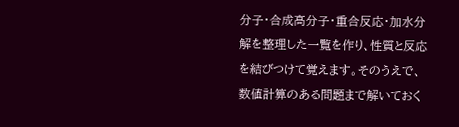分子・合成高分子・重合反応・加水分解を整理した一覧を作り、性質と反応を結びつけて覚えます。そのうえで、数値計算のある問題まで解いておく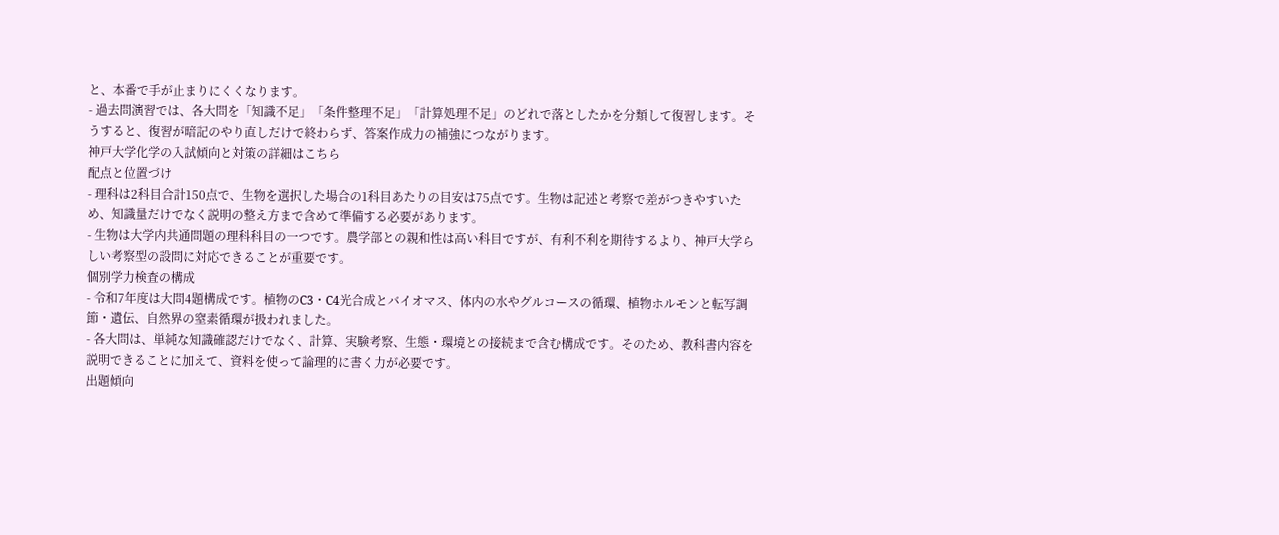と、本番で手が止まりにくくなります。
- 過去問演習では、各大問を「知識不足」「条件整理不足」「計算処理不足」のどれで落としたかを分類して復習します。そうすると、復習が暗記のやり直しだけで終わらず、答案作成力の補強につながります。
神戸大学化学の入試傾向と対策の詳細はこちら
配点と位置づけ
- 理科は2科目合計150点で、生物を選択した場合の1科目あたりの目安は75点です。生物は記述と考察で差がつきやすいため、知識量だけでなく説明の整え方まで含めて準備する必要があります。
- 生物は大学内共通問題の理科科目の一つです。農学部との親和性は高い科目ですが、有利不利を期待するより、神戸大学らしい考察型の設問に対応できることが重要です。
個別学力検査の構成
- 令和7年度は大問4題構成です。植物のC3・C4光合成とバイオマス、体内の水やグルコースの循環、植物ホルモンと転写調節・遺伝、自然界の窒素循環が扱われました。
- 各大問は、単純な知識確認だけでなく、計算、実験考察、生態・環境との接続まで含む構成です。そのため、教科書内容を説明できることに加えて、資料を使って論理的に書く力が必要です。
出題傾向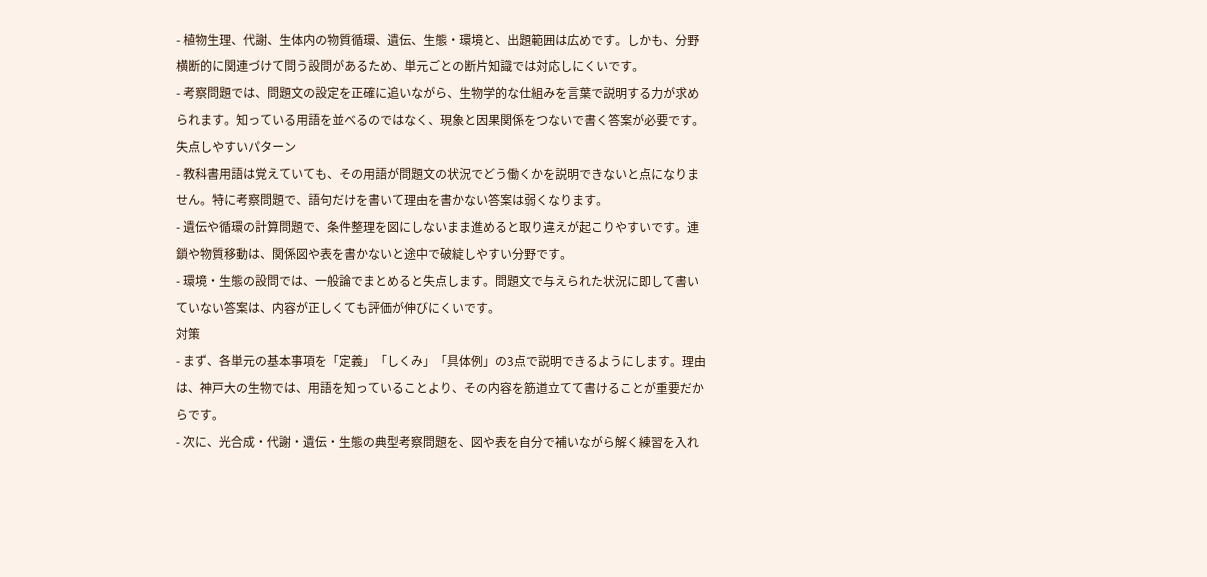- 植物生理、代謝、生体内の物質循環、遺伝、生態・環境と、出題範囲は広めです。しかも、分野横断的に関連づけて問う設問があるため、単元ごとの断片知識では対応しにくいです。
- 考察問題では、問題文の設定を正確に追いながら、生物学的な仕組みを言葉で説明する力が求められます。知っている用語を並べるのではなく、現象と因果関係をつないで書く答案が必要です。
失点しやすいパターン
- 教科書用語は覚えていても、その用語が問題文の状況でどう働くかを説明できないと点になりません。特に考察問題で、語句だけを書いて理由を書かない答案は弱くなります。
- 遺伝や循環の計算問題で、条件整理を図にしないまま進めると取り違えが起こりやすいです。連鎖や物質移動は、関係図や表を書かないと途中で破綻しやすい分野です。
- 環境・生態の設問では、一般論でまとめると失点します。問題文で与えられた状況に即して書いていない答案は、内容が正しくても評価が伸びにくいです。
対策
- まず、各単元の基本事項を「定義」「しくみ」「具体例」の3点で説明できるようにします。理由は、神戸大の生物では、用語を知っていることより、その内容を筋道立てて書けることが重要だからです。
- 次に、光合成・代謝・遺伝・生態の典型考察問題を、図や表を自分で補いながら解く練習を入れ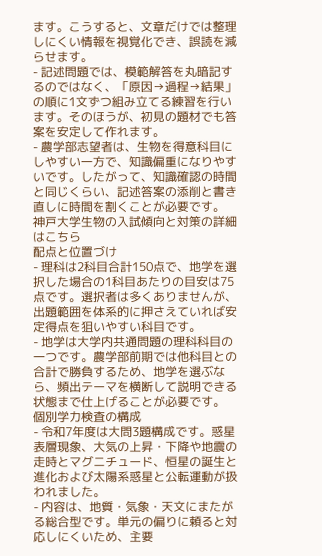ます。こうすると、文章だけでは整理しにくい情報を視覚化でき、誤読を減らせます。
- 記述問題では、模範解答を丸暗記するのではなく、「原因→過程→結果」の順に1文ずつ組み立てる練習を行います。そのほうが、初見の題材でも答案を安定して作れます。
- 農学部志望者は、生物を得意科目にしやすい一方で、知識偏重になりやすいです。したがって、知識確認の時間と同じくらい、記述答案の添削と書き直しに時間を割くことが必要です。
神戸大学生物の入試傾向と対策の詳細はこちら
配点と位置づけ
- 理科は2科目合計150点で、地学を選択した場合の1科目あたりの目安は75点です。選択者は多くありませんが、出題範囲を体系的に押さえていれば安定得点を狙いやすい科目です。
- 地学は大学内共通問題の理科科目の一つです。農学部前期では他科目との合計で勝負するため、地学を選ぶなら、頻出テーマを横断して説明できる状態まで仕上げることが必要です。
個別学力検査の構成
- 令和7年度は大問3題構成です。惑星表層現象、大気の上昇・下降や地震の走時とマグニチュード、恒星の誕生と進化および太陽系惑星と公転運動が扱われました。
- 内容は、地質・気象・天文にまたがる総合型です。単元の偏りに頼ると対応しにくいため、主要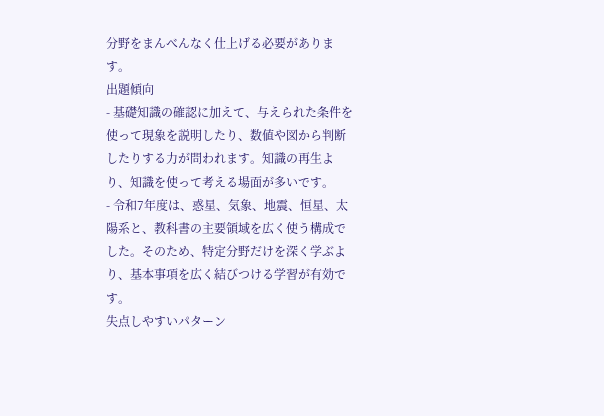分野をまんべんなく仕上げる必要があります。
出題傾向
- 基礎知識の確認に加えて、与えられた条件を使って現象を説明したり、数値や図から判断したりする力が問われます。知識の再生より、知識を使って考える場面が多いです。
- 令和7年度は、惑星、気象、地震、恒星、太陽系と、教科書の主要領域を広く使う構成でした。そのため、特定分野だけを深く学ぶより、基本事項を広く結びつける学習が有効です。
失点しやすいパターン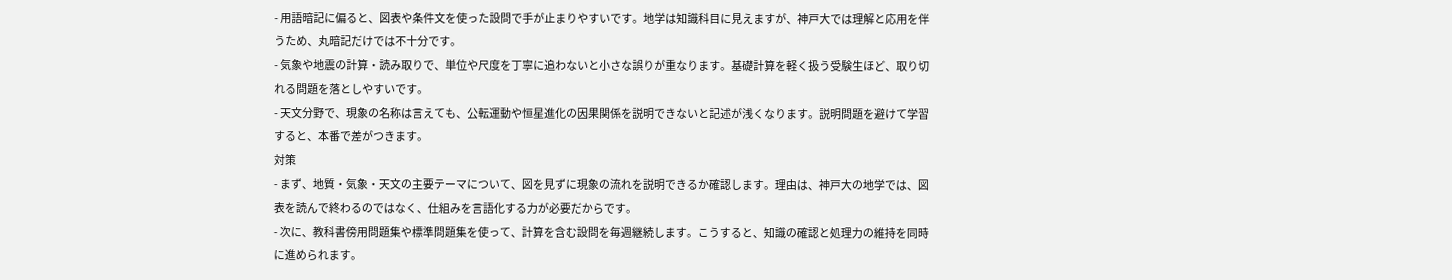- 用語暗記に偏ると、図表や条件文を使った設問で手が止まりやすいです。地学は知識科目に見えますが、神戸大では理解と応用を伴うため、丸暗記だけでは不十分です。
- 気象や地震の計算・読み取りで、単位や尺度を丁寧に追わないと小さな誤りが重なります。基礎計算を軽く扱う受験生ほど、取り切れる問題を落としやすいです。
- 天文分野で、現象の名称は言えても、公転運動や恒星進化の因果関係を説明できないと記述が浅くなります。説明問題を避けて学習すると、本番で差がつきます。
対策
- まず、地質・気象・天文の主要テーマについて、図を見ずに現象の流れを説明できるか確認します。理由は、神戸大の地学では、図表を読んで終わるのではなく、仕組みを言語化する力が必要だからです。
- 次に、教科書傍用問題集や標準問題集を使って、計算を含む設問を毎週継続します。こうすると、知識の確認と処理力の維持を同時に進められます。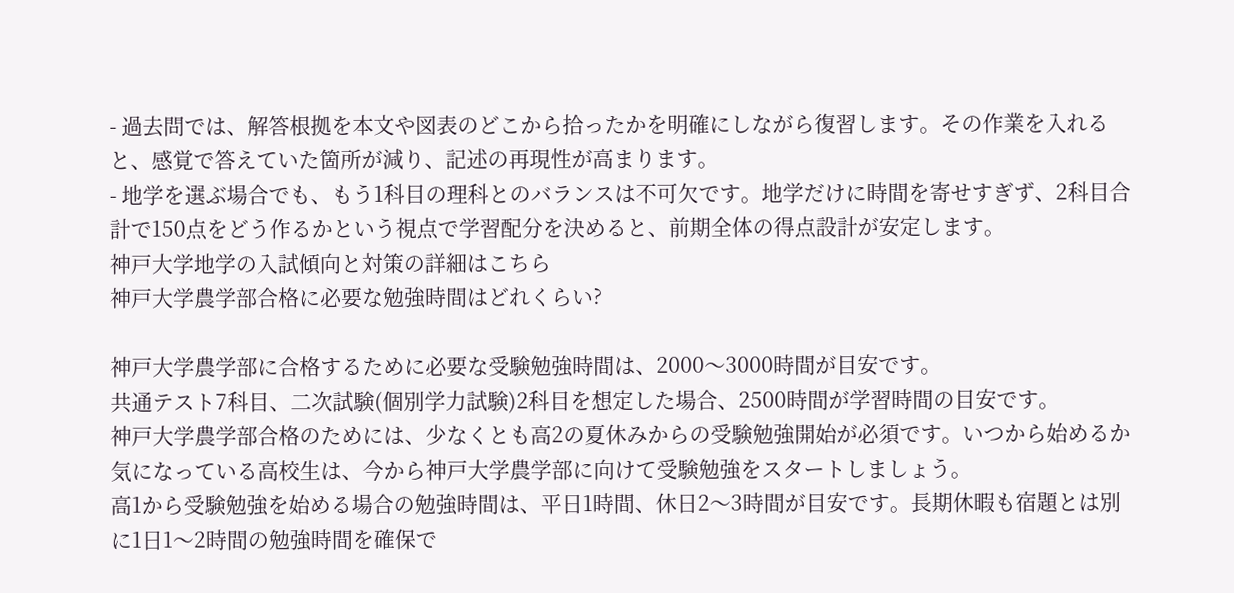- 過去問では、解答根拠を本文や図表のどこから拾ったかを明確にしながら復習します。その作業を入れると、感覚で答えていた箇所が減り、記述の再現性が高まります。
- 地学を選ぶ場合でも、もう1科目の理科とのバランスは不可欠です。地学だけに時間を寄せすぎず、2科目合計で150点をどう作るかという視点で学習配分を決めると、前期全体の得点設計が安定します。
神戸大学地学の入試傾向と対策の詳細はこちら
神戸大学農学部合格に必要な勉強時間はどれくらい?

神戸大学農学部に合格するために必要な受験勉強時間は、2000〜3000時間が目安です。
共通テスト7科目、二次試験(個別学力試験)2科目を想定した場合、2500時間が学習時間の目安です。
神戸大学農学部合格のためには、少なくとも高2の夏休みからの受験勉強開始が必須です。いつから始めるか気になっている高校生は、今から神戸大学農学部に向けて受験勉強をスタートしましょう。
高1から受験勉強を始める場合の勉強時間は、平日1時間、休日2〜3時間が目安です。長期休暇も宿題とは別に1日1〜2時間の勉強時間を確保で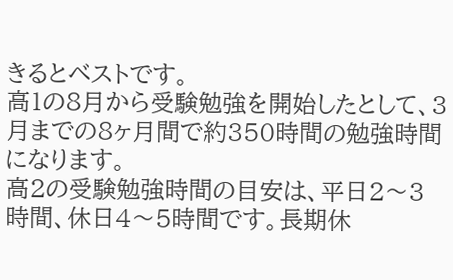きるとベストです。
高1の8月から受験勉強を開始したとして、3月までの8ヶ月間で約350時間の勉強時間になります。
高2の受験勉強時間の目安は、平日2〜3時間、休日4〜5時間です。長期休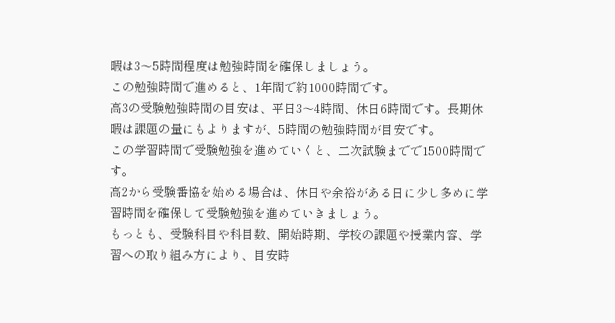暇は3〜5時間程度は勉強時間を確保しましょう。
この勉強時間で進めると、1年間で約1000時間です。
高3の受験勉強時間の目安は、平日3〜4時間、休日6時間です。長期休暇は課題の量にもよりますが、5時間の勉強時間が目安です。
この学習時間で受験勉強を進めていくと、二次試験までで1500時間です。
高2から受験番協を始める場合は、休日や余裕がある日に少し多めに学習時間を確保して受験勉強を進めていきましょう。
もっとも、受験科目や科目数、開始時期、学校の課題や授業内容、学習への取り組み方により、目安時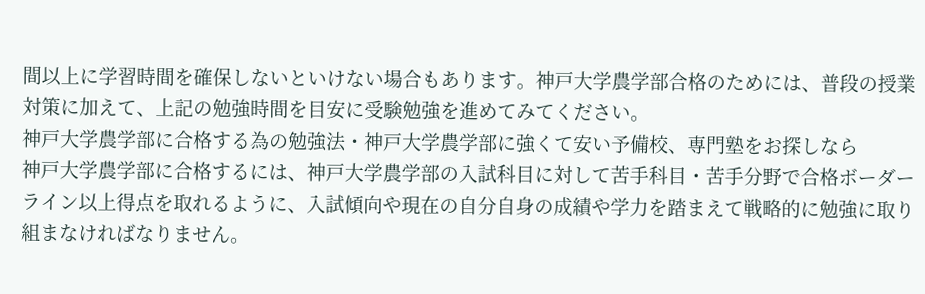間以上に学習時間を確保しないといけない場合もあります。神戸大学農学部合格のためには、普段の授業対策に加えて、上記の勉強時間を目安に受験勉強を進めてみてください。
神戸大学農学部に合格する為の勉強法・神戸大学農学部に強くて安い予備校、専門塾をお探しなら
神戸大学農学部に合格するには、神戸大学農学部の入試科目に対して苦手科目・苦手分野で合格ボーダーライン以上得点を取れるように、入試傾向や現在の自分自身の成績や学力を踏まえて戦略的に勉強に取り組まなければなりません。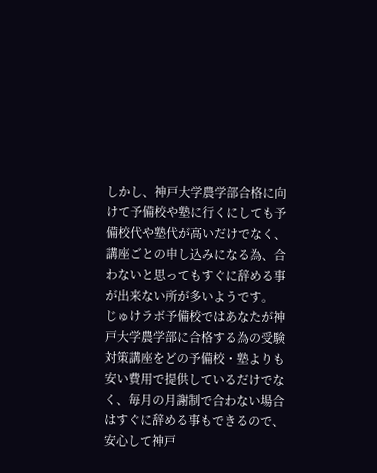しかし、神戸大学農学部合格に向けて予備校や塾に行くにしても予備校代や塾代が高いだけでなく、講座ごとの申し込みになる為、合わないと思ってもすぐに辞める事が出来ない所が多いようです。
じゅけラボ予備校ではあなたが神戸大学農学部に合格する為の受験対策講座をどの予備校・塾よりも安い費用で提供しているだけでなく、毎月の月謝制で合わない場合はすぐに辞める事もできるので、安心して神戸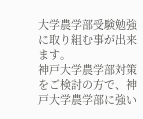大学農学部受験勉強に取り組む事が出来ます。
神戸大学農学部対策をご検討の方で、神戸大学農学部に強い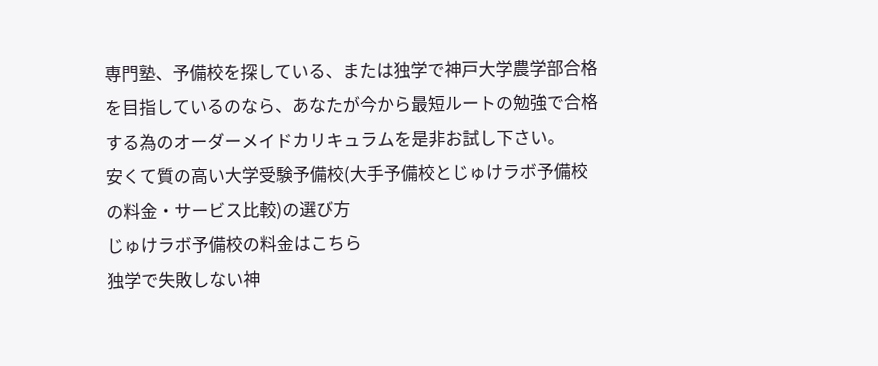専門塾、予備校を探している、または独学で神戸大学農学部合格を目指しているのなら、あなたが今から最短ルートの勉強で合格する為のオーダーメイドカリキュラムを是非お試し下さい。
安くて質の高い大学受験予備校(大手予備校とじゅけラボ予備校の料金・サービス比較)の選び方
じゅけラボ予備校の料金はこちら
独学で失敗しない神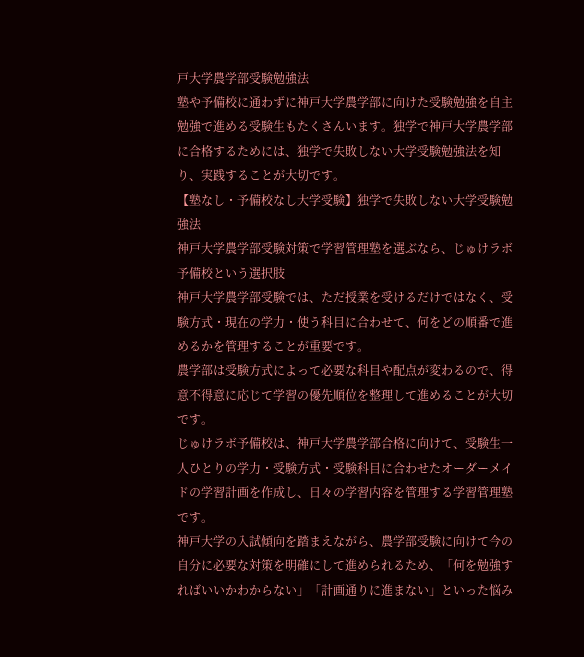戸大学農学部受験勉強法
塾や予備校に通わずに神戸大学農学部に向けた受験勉強を自主勉強で進める受験生もたくさんいます。独学で神戸大学農学部に合格するためには、独学で失敗しない大学受験勉強法を知り、実践することが大切です。
【塾なし・予備校なし大学受験】独学で失敗しない大学受験勉強法
神戸大学農学部受験対策で学習管理塾を選ぶなら、じゅけラボ予備校という選択肢
神戸大学農学部受験では、ただ授業を受けるだけではなく、受験方式・現在の学力・使う科目に合わせて、何をどの順番で進めるかを管理することが重要です。
農学部は受験方式によって必要な科目や配点が変わるので、得意不得意に応じて学習の優先順位を整理して進めることが大切です。
じゅけラボ予備校は、神戸大学農学部合格に向けて、受験生一人ひとりの学力・受験方式・受験科目に合わせたオーダーメイドの学習計画を作成し、日々の学習内容を管理する学習管理塾です。
神戸大学の入試傾向を踏まえながら、農学部受験に向けて今の自分に必要な対策を明確にして進められるため、「何を勉強すればいいかわからない」「計画通りに進まない」といった悩み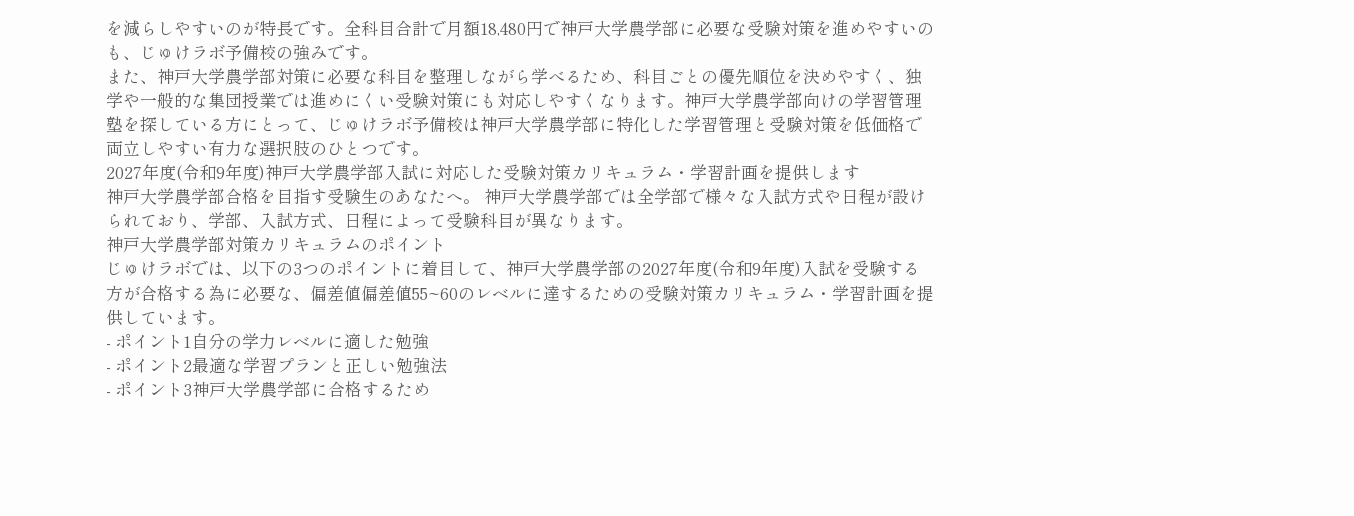を減らしやすいのが特長です。全科目合計で月額18,480円で神戸大学農学部に必要な受験対策を進めやすいのも、じゅけラボ予備校の強みです。
また、神戸大学農学部対策に必要な科目を整理しながら学べるため、科目ごとの優先順位を決めやすく、独学や一般的な集団授業では進めにくい受験対策にも対応しやすくなります。神戸大学農学部向けの学習管理塾を探している方にとって、じゅけラボ予備校は神戸大学農学部に特化した学習管理と受験対策を低価格で両立しやすい有力な選択肢のひとつです。
2027年度(令和9年度)神戸大学農学部入試に対応した受験対策カリキュラム・学習計画を提供します
神戸大学農学部合格を目指す受験生のあなたへ。 神戸大学農学部では全学部で様々な入試方式や日程が設けられており、学部、入試方式、日程によって受験科目が異なります。
神戸大学農学部対策カリキュラムのポイント
じゅけラボでは、以下の3つのポイントに着目して、神戸大学農学部の2027年度(令和9年度)入試を受験する方が合格する為に必要な、偏差値偏差値55~60のレベルに達するための受験対策カリキュラム・学習計画を提供しています。
- ポイント1自分の学力レベルに適した勉強
- ポイント2最適な学習プランと正しい勉強法
- ポイント3神戸大学農学部に合格するため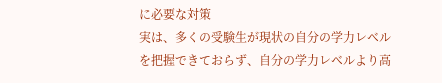に必要な対策
実は、多くの受験生が現状の自分の学力レベルを把握できておらず、自分の学力レベルより高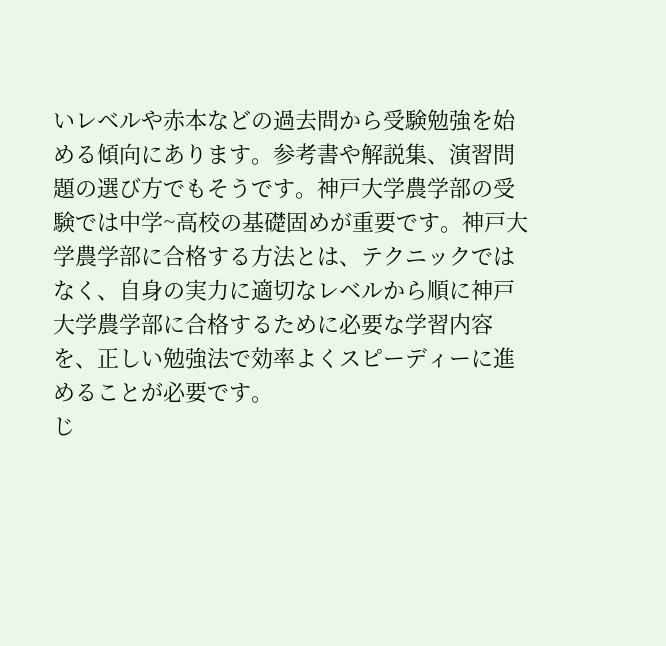いレベルや赤本などの過去問から受験勉強を始める傾向にあります。参考書や解説集、演習問題の選び方でもそうです。神戸大学農学部の受験では中学~高校の基礎固めが重要です。神戸大学農学部に合格する方法とは、テクニックではなく、自身の実力に適切なレベルから順に神戸大学農学部に合格するために必要な学習内容を、正しい勉強法で効率よくスピーディーに進めることが必要です。
じ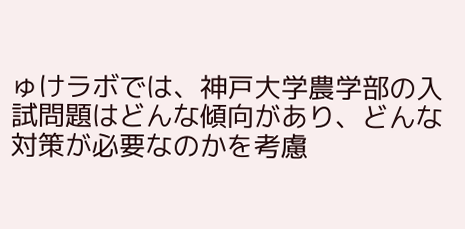ゅけラボでは、神戸大学農学部の入試問題はどんな傾向があり、どんな対策が必要なのかを考慮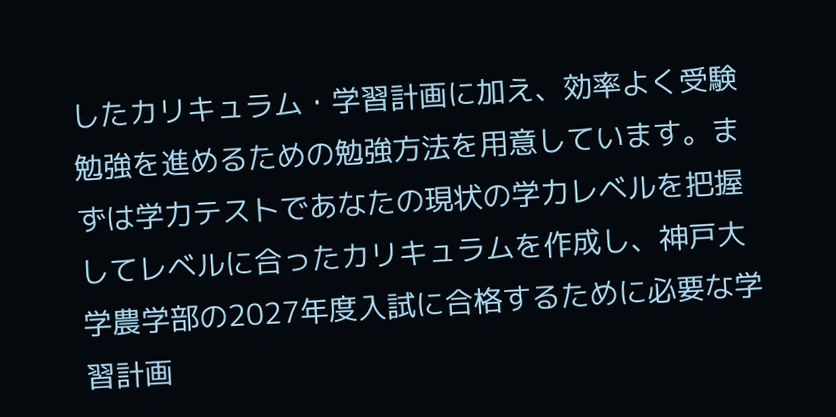したカリキュラム・学習計画に加え、効率よく受験勉強を進めるための勉強方法を用意しています。まずは学力テストであなたの現状の学力レベルを把握してレベルに合ったカリキュラムを作成し、神戸大学農学部の2027年度入試に合格するために必要な学習計画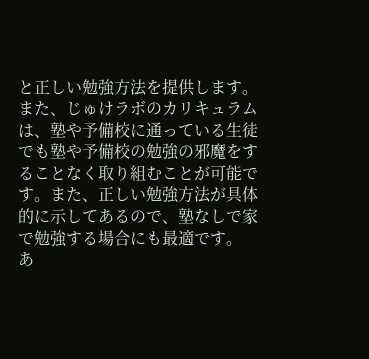と正しい勉強方法を提供します。
また、じゅけラボのカリキュラムは、塾や予備校に通っている生徒でも塾や予備校の勉強の邪魔をすることなく取り組むことが可能です。また、正しい勉強方法が具体的に示してあるので、塾なしで家で勉強する場合にも最適です。
あ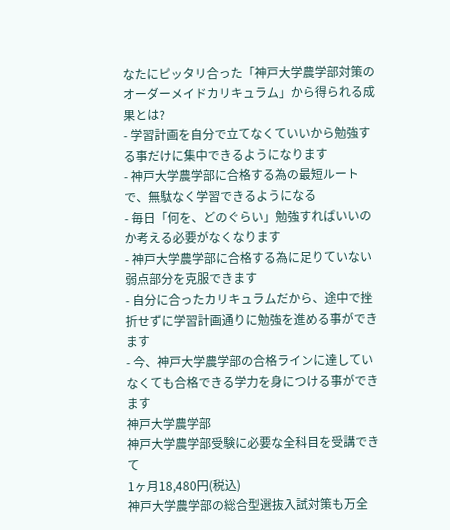なたにピッタリ合った「神戸大学農学部対策のオーダーメイドカリキュラム」から得られる成果とは?
- 学習計画を自分で立てなくていいから勉強する事だけに集中できるようになります
- 神戸大学農学部に合格する為の最短ルートで、無駄なく学習できるようになる
- 毎日「何を、どのぐらい」勉強すればいいのか考える必要がなくなります
- 神戸大学農学部に合格する為に足りていない弱点部分を克服できます
- 自分に合ったカリキュラムだから、途中で挫折せずに学習計画通りに勉強を進める事ができます
- 今、神戸大学農学部の合格ラインに達していなくても合格できる学力を身につける事ができます
神戸大学農学部
神戸大学農学部受験に必要な全科目を受講できて
1ヶ月18,480円(税込)
神戸大学農学部の総合型選抜入試対策も万全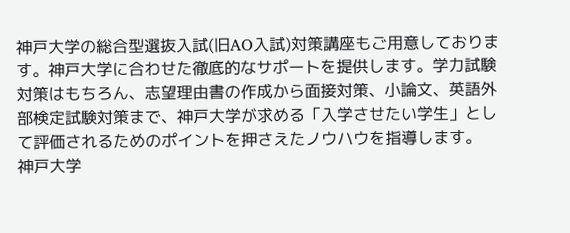神戸大学の総合型選抜入試(旧AO入試)対策講座もご用意しております。神戸大学に合わせた徹底的なサポートを提供します。学力試験対策はもちろん、志望理由書の作成から面接対策、小論文、英語外部検定試験対策まで、神戸大学が求める「入学させたい学生」として評価されるためのポイントを押さえたノウハウを指導します。
神戸大学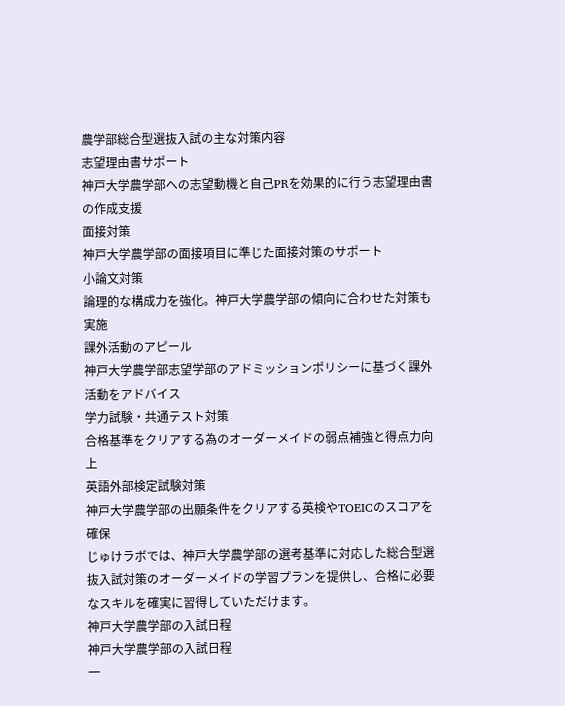農学部総合型選抜入試の主な対策内容
志望理由書サポート
神戸大学農学部への志望動機と自己PRを効果的に行う志望理由書の作成支援
面接対策
神戸大学農学部の面接項目に準じた面接対策のサポート
小論文対策
論理的な構成力を強化。神戸大学農学部の傾向に合わせた対策も実施
課外活動のアピール
神戸大学農学部志望学部のアドミッションポリシーに基づく課外活動をアドバイス
学力試験・共通テスト対策
合格基準をクリアする為のオーダーメイドの弱点補強と得点力向上
英語外部検定試験対策
神戸大学農学部の出願条件をクリアする英検やTOEICのスコアを確保
じゅけラボでは、神戸大学農学部の選考基準に対応した総合型選抜入試対策のオーダーメイドの学習プランを提供し、合格に必要なスキルを確実に習得していただけます。
神戸大学農学部の入試日程
神戸大学農学部の入試日程
一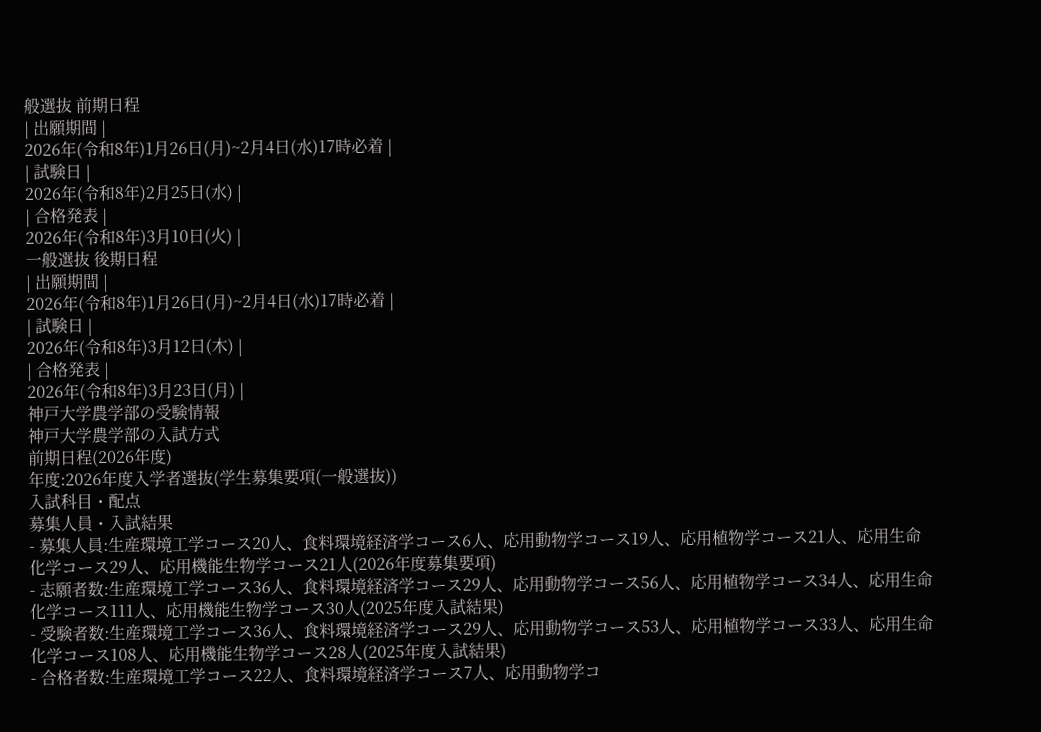般選抜 前期日程
| 出願期間 |
2026年(令和8年)1月26日(月)~2月4日(水)17時必着 |
| 試験日 |
2026年(令和8年)2月25日(水) |
| 合格発表 |
2026年(令和8年)3月10日(火) |
一般選抜 後期日程
| 出願期間 |
2026年(令和8年)1月26日(月)~2月4日(水)17時必着 |
| 試験日 |
2026年(令和8年)3月12日(木) |
| 合格発表 |
2026年(令和8年)3月23日(月) |
神戸大学農学部の受験情報
神戸大学農学部の入試方式
前期日程(2026年度)
年度:2026年度入学者選抜(学生募集要項(一般選抜))
入試科目・配点
募集人員・入試結果
- 募集人員:生産環境工学コース20人、食料環境経済学コース6人、応用動物学コース19人、応用植物学コース21人、応用生命化学コース29人、応用機能生物学コース21人(2026年度募集要項)
- 志願者数:生産環境工学コース36人、食料環境経済学コース29人、応用動物学コース56人、応用植物学コース34人、応用生命化学コース111人、応用機能生物学コース30人(2025年度入試結果)
- 受験者数:生産環境工学コース36人、食料環境経済学コース29人、応用動物学コース53人、応用植物学コース33人、応用生命化学コース108人、応用機能生物学コース28人(2025年度入試結果)
- 合格者数:生産環境工学コース22人、食料環境経済学コース7人、応用動物学コ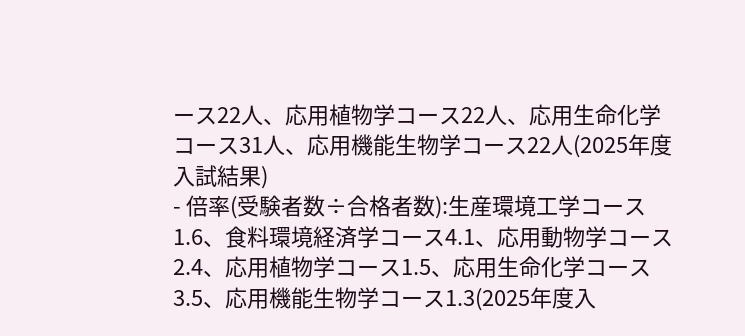ース22人、応用植物学コース22人、応用生命化学コース31人、応用機能生物学コース22人(2025年度入試結果)
- 倍率(受験者数÷合格者数):生産環境工学コース1.6、食料環境経済学コース4.1、応用動物学コース2.4、応用植物学コース1.5、応用生命化学コース3.5、応用機能生物学コース1.3(2025年度入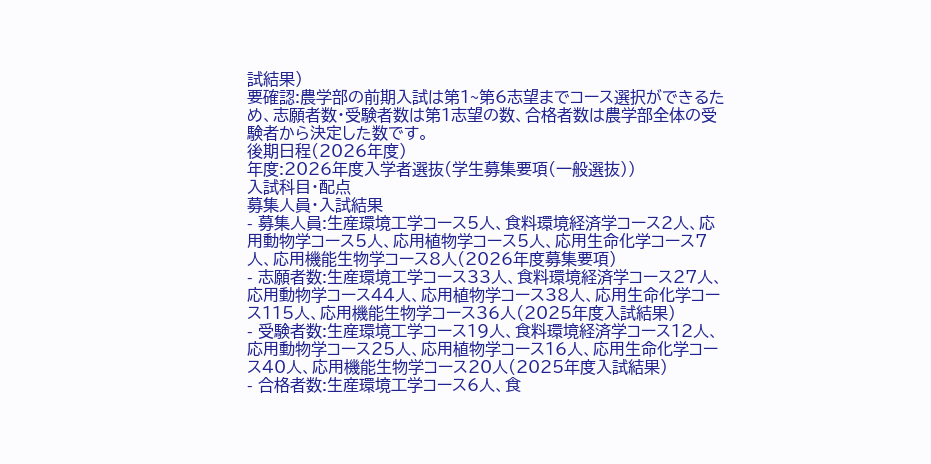試結果)
要確認:農学部の前期入試は第1~第6志望までコース選択ができるため、志願者数・受験者数は第1志望の数、合格者数は農学部全体の受験者から決定した数です。
後期日程(2026年度)
年度:2026年度入学者選抜(学生募集要項(一般選抜))
入試科目・配点
募集人員・入試結果
- 募集人員:生産環境工学コース5人、食料環境経済学コース2人、応用動物学コース5人、応用植物学コース5人、応用生命化学コース7人、応用機能生物学コース8人(2026年度募集要項)
- 志願者数:生産環境工学コース33人、食料環境経済学コース27人、応用動物学コース44人、応用植物学コース38人、応用生命化学コース115人、応用機能生物学コース36人(2025年度入試結果)
- 受験者数:生産環境工学コース19人、食料環境経済学コース12人、応用動物学コース25人、応用植物学コース16人、応用生命化学コース40人、応用機能生物学コース20人(2025年度入試結果)
- 合格者数:生産環境工学コース6人、食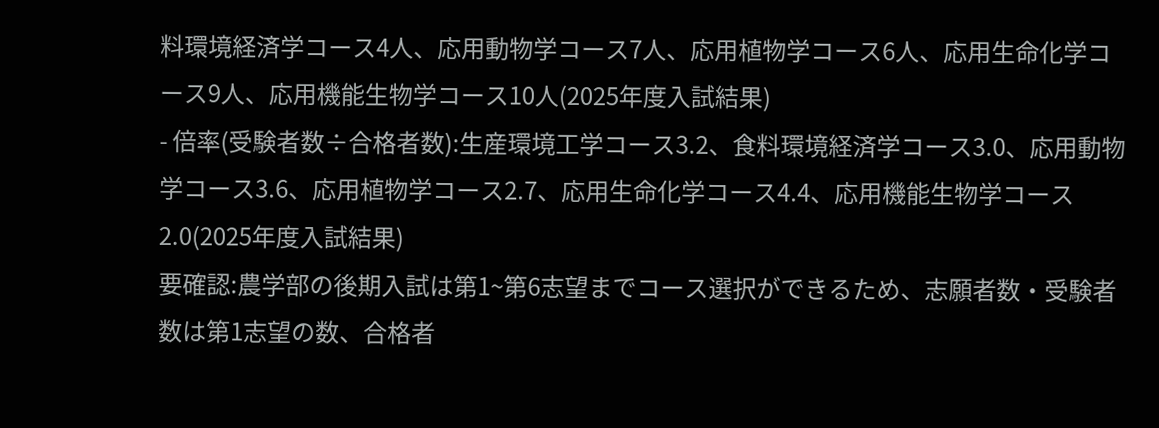料環境経済学コース4人、応用動物学コース7人、応用植物学コース6人、応用生命化学コース9人、応用機能生物学コース10人(2025年度入試結果)
- 倍率(受験者数÷合格者数):生産環境工学コース3.2、食料環境経済学コース3.0、応用動物学コース3.6、応用植物学コース2.7、応用生命化学コース4.4、応用機能生物学コース2.0(2025年度入試結果)
要確認:農学部の後期入試は第1~第6志望までコース選択ができるため、志願者数・受験者数は第1志望の数、合格者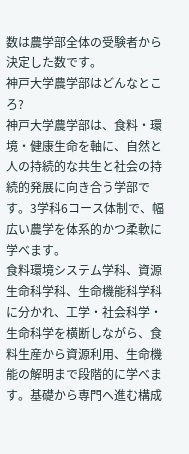数は農学部全体の受験者から決定した数です。
神戸大学農学部はどんなところ?
神戸大学農学部は、食料・環境・健康生命を軸に、自然と人の持続的な共生と社会の持続的発展に向き合う学部です。3学科6コース体制で、幅広い農学を体系的かつ柔軟に学べます。
食料環境システム学科、資源生命科学科、生命機能科学科に分かれ、工学・社会科学・生命科学を横断しながら、食料生産から資源利用、生命機能の解明まで段階的に学べます。基礎から専門へ進む構成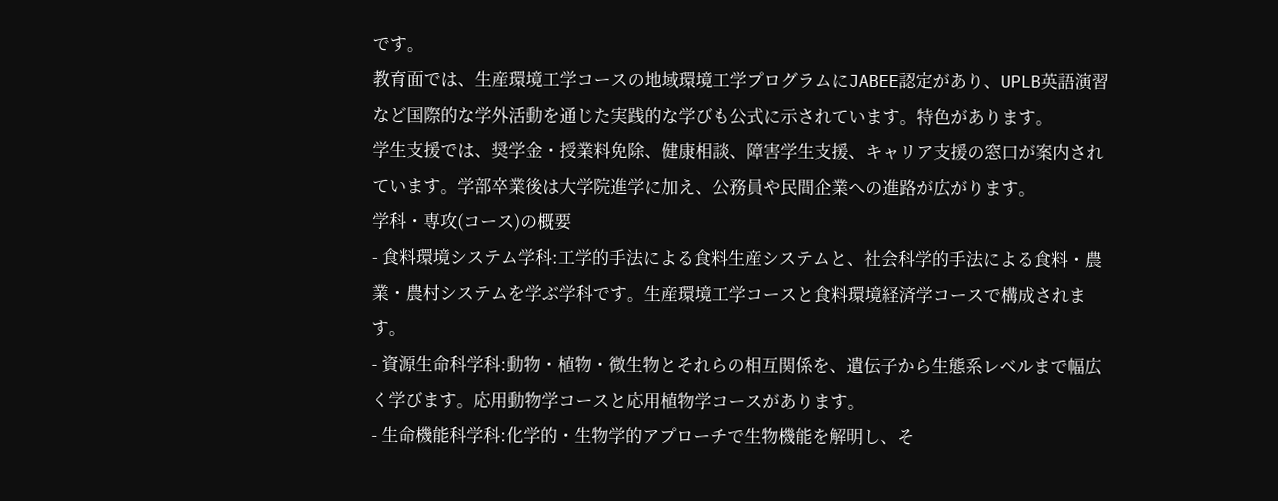です。
教育面では、生産環境工学コースの地域環境工学プログラムにJABEE認定があり、UPLB英語演習など国際的な学外活動を通じた実践的な学びも公式に示されています。特色があります。
学生支援では、奨学金・授業料免除、健康相談、障害学生支援、キャリア支援の窓口が案内されています。学部卒業後は大学院進学に加え、公務員や民間企業への進路が広がります。
学科・専攻(コース)の概要
- 食料環境システム学科:工学的手法による食料生産システムと、社会科学的手法による食料・農業・農村システムを学ぶ学科です。生産環境工学コースと食料環境経済学コースで構成されます。
- 資源生命科学科:動物・植物・微生物とそれらの相互関係を、遺伝子から生態系レベルまで幅広く学びます。応用動物学コースと応用植物学コースがあります。
- 生命機能科学科:化学的・生物学的アプローチで生物機能を解明し、そ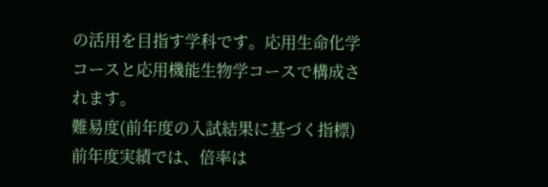の活用を目指す学科です。応用生命化学コースと応用機能生物学コースで構成されます。
難易度(前年度の入試結果に基づく指標)
前年度実績では、倍率は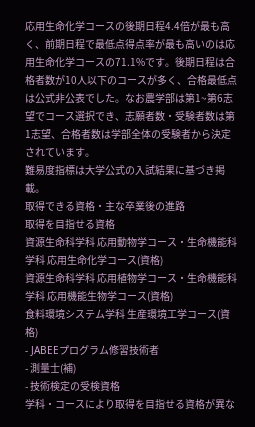応用生命化学コースの後期日程4.4倍が最も高く、前期日程で最低点得点率が最も高いのは応用生命化学コースの71.1%です。後期日程は合格者数が10人以下のコースが多く、合格最低点は公式非公表でした。なお農学部は第1~第6志望でコース選択でき、志願者数・受験者数は第1志望、合格者数は学部全体の受験者から決定されています。
難易度指標は大学公式の入試結果に基づき掲載。
取得できる資格・主な卒業後の進路
取得を目指せる資格
資源生命科学科 応用動物学コース・生命機能科学科 応用生命化学コース(資格)
資源生命科学科 応用植物学コース・生命機能科学科 応用機能生物学コース(資格)
食料環境システム学科 生産環境工学コース(資格)
- JABEEプログラム修習技術者
- 測量士(補)
- 技術検定の受検資格
学科・コースにより取得を目指せる資格が異な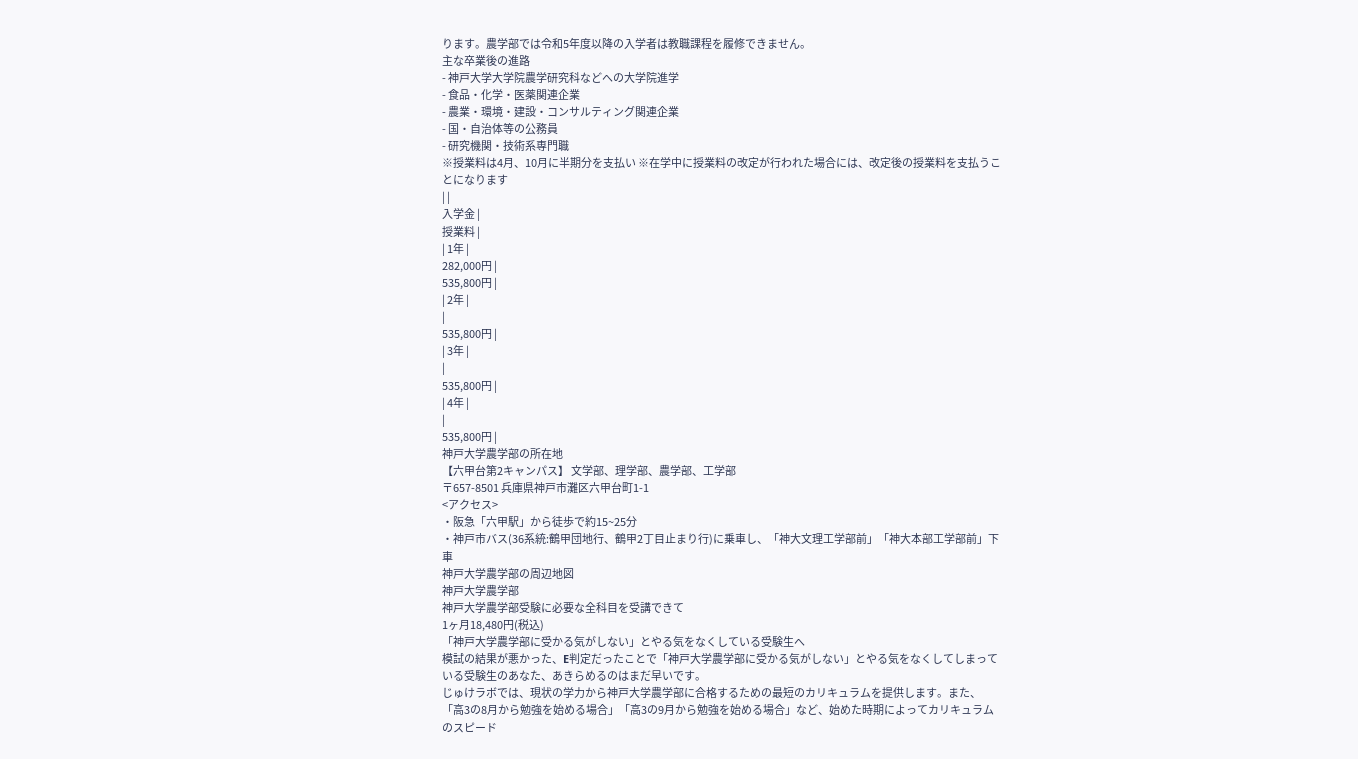ります。農学部では令和5年度以降の入学者は教職課程を履修できません。
主な卒業後の進路
- 神戸大学大学院農学研究科などへの大学院進学
- 食品・化学・医薬関連企業
- 農業・環境・建設・コンサルティング関連企業
- 国・自治体等の公務員
- 研究機関・技術系専門職
※授業料は4月、10月に半期分を支払い ※在学中に授業料の改定が行われた場合には、改定後の授業料を支払うことになります
| |
入学金 |
授業料 |
| 1年 |
282,000円 |
535,800円 |
| 2年 |
|
535,800円 |
| 3年 |
|
535,800円 |
| 4年 |
|
535,800円 |
神戸大学農学部の所在地
【六甲台第2キャンパス】 文学部、理学部、農学部、工学部
〒657-8501 兵庫県神戸市灘区六甲台町1-1
<アクセス>
・阪急「六甲駅」から徒歩で約15~25分
・神戸市バス(36系統:鶴甲団地行、鶴甲2丁目止まり行)に乗車し、「神大文理工学部前」「神大本部工学部前」下車
神戸大学農学部の周辺地図
神戸大学農学部
神戸大学農学部受験に必要な全科目を受講できて
1ヶ月18,480円(税込)
「神戸大学農学部に受かる気がしない」とやる気をなくしている受験生へ
模試の結果が悪かった、E判定だったことで「神戸大学農学部に受かる気がしない」とやる気をなくしてしまっている受験生のあなた、あきらめるのはまだ早いです。
じゅけラボでは、現状の学力から神戸大学農学部に合格するための最短のカリキュラムを提供します。また、「高3の8月から勉強を始める場合」「高3の9月から勉強を始める場合」など、始めた時期によってカリキュラムのスピード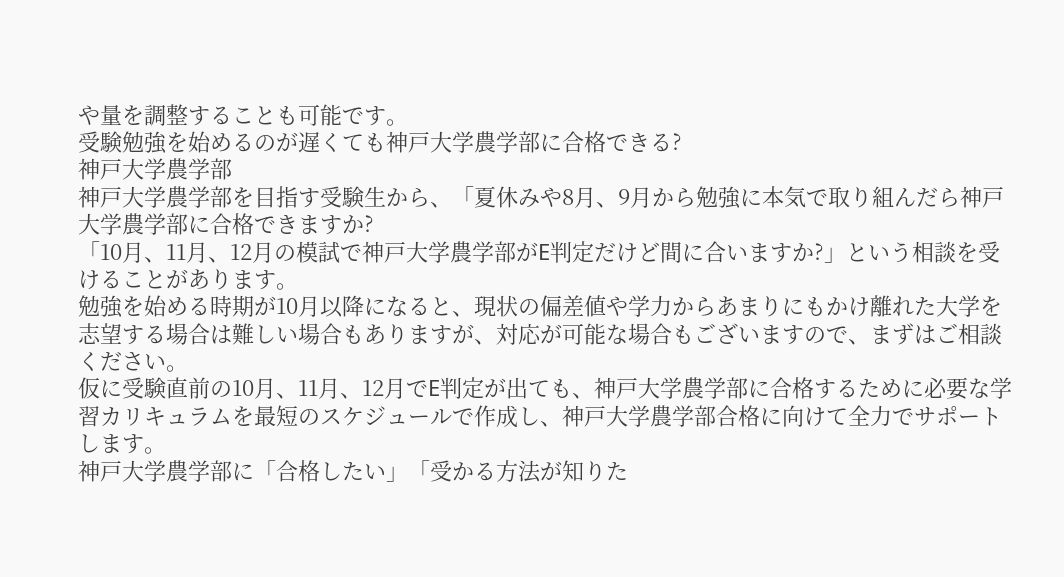や量を調整することも可能です。
受験勉強を始めるのが遅くても神戸大学農学部に合格できる?
神戸大学農学部
神戸大学農学部を目指す受験生から、「夏休みや8月、9月から勉強に本気で取り組んだら神戸大学農学部に合格できますか?
「10月、11月、12月の模試で神戸大学農学部がE判定だけど間に合いますか?」という相談を受けることがあります。
勉強を始める時期が10月以降になると、現状の偏差値や学力からあまりにもかけ離れた大学を志望する場合は難しい場合もありますが、対応が可能な場合もございますので、まずはご相談ください。
仮に受験直前の10月、11月、12月でE判定が出ても、神戸大学農学部に合格するために必要な学習カリキュラムを最短のスケジュールで作成し、神戸大学農学部合格に向けて全力でサポートします。
神戸大学農学部に「合格したい」「受かる方法が知りた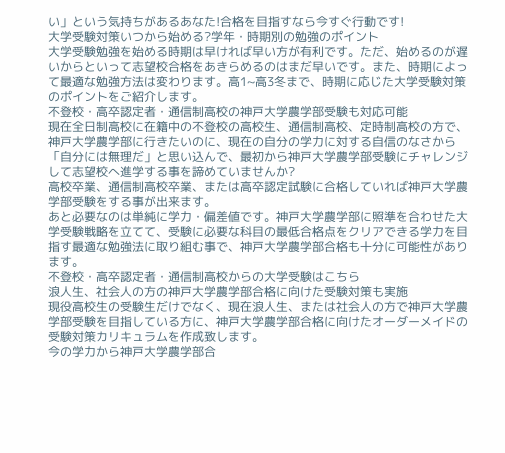い」という気持ちがあるあなた!合格を目指すなら今すぐ行動です!
大学受験対策いつから始める?学年・時期別の勉強のポイント
大学受験勉強を始める時期は早ければ早い方が有利です。ただ、始めるのが遅いからといって志望校合格をあきらめるのはまだ早いです。また、時期によって最適な勉強方法は変わります。高1~高3冬まで、時期に応じた大学受験対策のポイントをご紹介します。
不登校・高卒認定者・通信制高校の神戸大学農学部受験も対応可能
現在全日制高校に在籍中の不登校の高校生、通信制高校、定時制高校の方で、神戸大学農学部に行きたいのに、現在の自分の学力に対する自信のなさから「自分には無理だ」と思い込んで、最初から神戸大学農学部受験にチャレンジして志望校へ進学する事を諦めていませんか?
高校卒業、通信制高校卒業、または高卒認定試験に合格していれば神戸大学農学部受験をする事が出来ます。
あと必要なのは単純に学力・偏差値です。神戸大学農学部に照準を合わせた大学受験戦略を立てて、受験に必要な科目の最低合格点をクリアできる学力を目指す最適な勉強法に取り組む事で、神戸大学農学部合格も十分に可能性があります。
不登校・高卒認定者・通信制高校からの大学受験はこちら
浪人生、社会人の方の神戸大学農学部合格に向けた受験対策も実施
現役高校生の受験生だけでなく、現在浪人生、または社会人の方で神戸大学農学部受験を目指している方に、神戸大学農学部合格に向けたオーダーメイドの受験対策カリキュラムを作成致します。
今の学力から神戸大学農学部合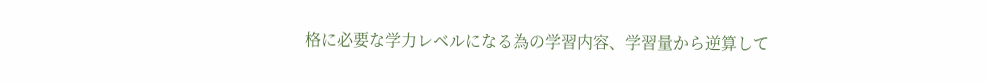格に必要な学力レベルになる為の学習内容、学習量から逆算して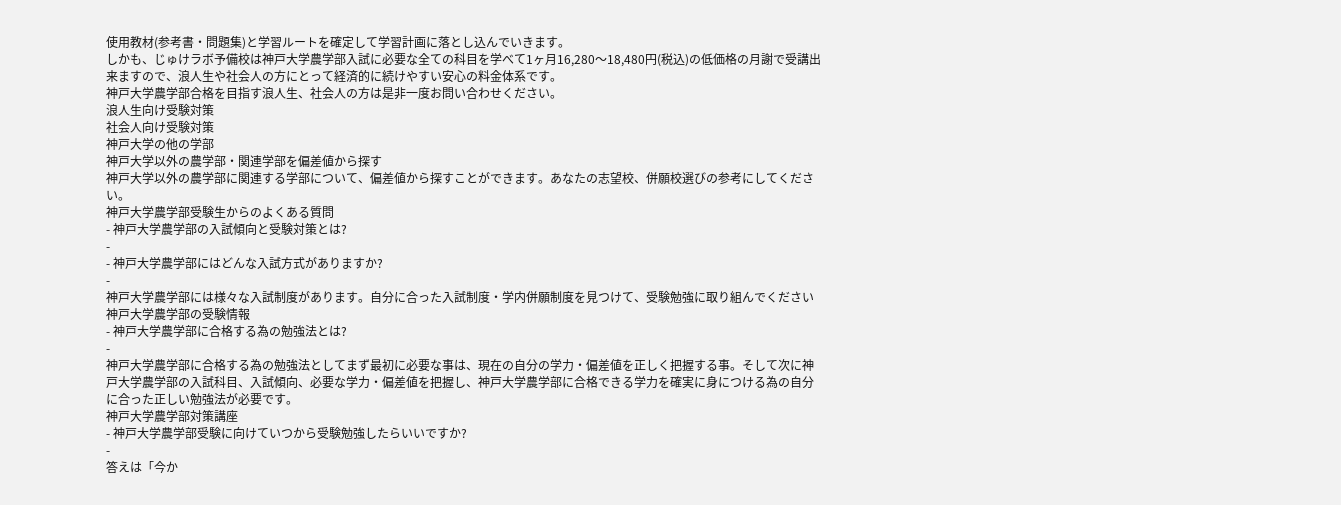使用教材(参考書・問題集)と学習ルートを確定して学習計画に落とし込んでいきます。
しかも、じゅけラボ予備校は神戸大学農学部入試に必要な全ての科目を学べて1ヶ月16,280〜18,480円(税込)の低価格の月謝で受講出来ますので、浪人生や社会人の方にとって経済的に続けやすい安心の料金体系です。
神戸大学農学部合格を目指す浪人生、社会人の方は是非一度お問い合わせください。
浪人生向け受験対策
社会人向け受験対策
神戸大学の他の学部
神戸大学以外の農学部・関連学部を偏差値から探す
神戸大学以外の農学部に関連する学部について、偏差値から探すことができます。あなたの志望校、併願校選びの参考にしてください。
神戸大学農学部受験生からのよくある質問
- 神戸大学農学部の入試傾向と受験対策とは?
-
- 神戸大学農学部にはどんな入試方式がありますか?
-
神戸大学農学部には様々な入試制度があります。自分に合った入試制度・学内併願制度を見つけて、受験勉強に取り組んでください
神戸大学農学部の受験情報
- 神戸大学農学部に合格する為の勉強法とは?
-
神戸大学農学部に合格する為の勉強法としてまず最初に必要な事は、現在の自分の学力・偏差値を正しく把握する事。そして次に神戸大学農学部の入試科目、入試傾向、必要な学力・偏差値を把握し、神戸大学農学部に合格できる学力を確実に身につける為の自分に合った正しい勉強法が必要です。
神戸大学農学部対策講座
- 神戸大学農学部受験に向けていつから受験勉強したらいいですか?
-
答えは「今か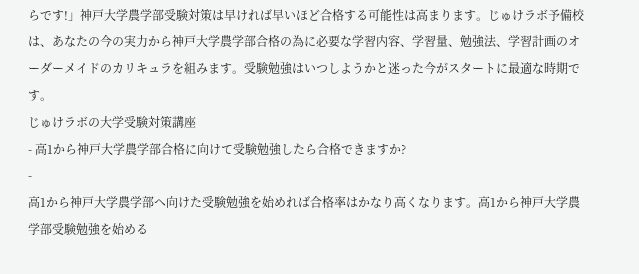らです!」神戸大学農学部受験対策は早ければ早いほど合格する可能性は高まります。じゅけラボ予備校は、あなたの今の実力から神戸大学農学部合格の為に必要な学習内容、学習量、勉強法、学習計画のオーダーメイドのカリキュラを組みます。受験勉強はいつしようかと迷った今がスタートに最適な時期です。
じゅけラボの大学受験対策講座
- 高1から神戸大学農学部合格に向けて受験勉強したら合格できますか?
-
高1から神戸大学農学部へ向けた受験勉強を始めれば合格率はかなり高くなります。高1から神戸大学農学部受験勉強を始める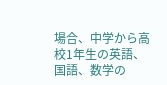場合、中学から高校1年生の英語、国語、数学の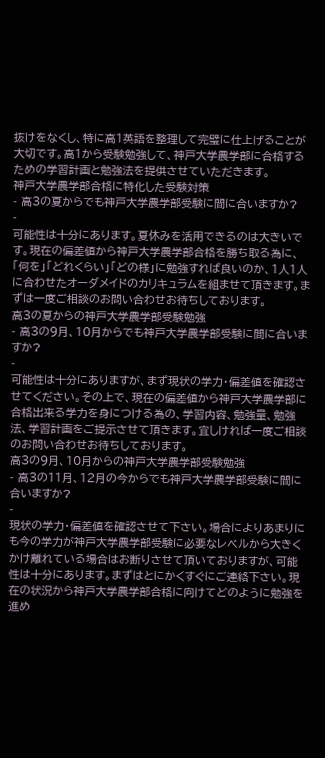抜けをなくし、特に高1英語を整理して完璧に仕上げることが大切です。高1から受験勉強して、神戸大学農学部に合格するための学習計画と勉強法を提供させていただきます。
神戸大学農学部合格に特化した受験対策
- 高3の夏からでも神戸大学農学部受験に間に合いますか?
-
可能性は十分にあります。夏休みを活用できるのは大きいです。現在の偏差値から神戸大学農学部合格を勝ち取る為に、「何を」「どれくらい」「どの様」に勉強すれば良いのか、1人1人に合わせたオーダメイドのカリキュラムを組ませて頂きます。まずは一度ご相談のお問い合わせお待ちしております。
高3の夏からの神戸大学農学部受験勉強
- 高3の9月、10月からでも神戸大学農学部受験に間に合いますか?
-
可能性は十分にありますが、まず現状の学力・偏差値を確認させてください。その上で、現在の偏差値から神戸大学農学部に合格出来る学力を身につける為の、学習内容、勉強量、勉強法、学習計画をご提示させて頂きます。宜しければ一度ご相談のお問い合わせお待ちしております。
高3の9月、10月からの神戸大学農学部受験勉強
- 高3の11月、12月の今からでも神戸大学農学部受験に間に合いますか?
-
現状の学力・偏差値を確認させて下さい。場合によりあまりにも今の学力が神戸大学農学部受験に必要なレベルから大きくかけ離れている場合はお断りさせて頂いておりますが、可能性は十分にあります。まずはとにかくすぐにご連絡下さい。現在の状況から神戸大学農学部合格に向けてどのように勉強を進め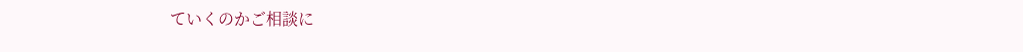ていくのかご相談に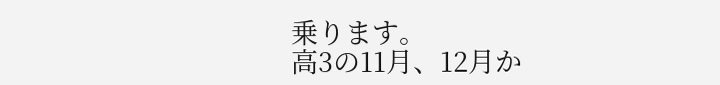乗ります。
高3の11月、12月か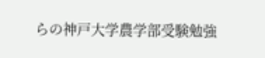らの神戸大学農学部受験勉強